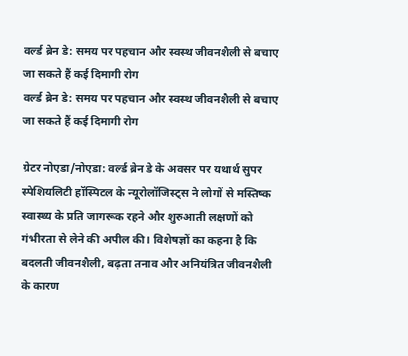वर्ल्ड ब्रेन डे: समय पर पहचान और स्वस्थ जीवनशैली से बचाए जा सकते हैं कई दिमागी रोग
वर्ल्ड ब्रेन डे: समय पर पहचान और स्वस्थ जीवनशैली से बचाए जा सकते हैं कई दिमागी रोग

ग्रेटर नोएडा/नोएडा: वर्ल्ड ब्रेन डे के अवसर पर यथार्थ सुपर स्पेशियलिटी हॉस्पिटल के न्यूरोलॉजिस्ट्स ने लोगों से मस्तिष्क स्वास्थ्य के प्रति जागरूक रहने और शुरुआती लक्षणों को गंभीरता से लेने की अपील की। विशेषज्ञों का कहना है कि बदलती जीवनशैली, बढ़ता तनाव और अनियंत्रित जीवनशैली के कारण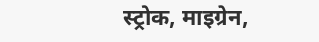स्ट्रोक, माइग्रेन,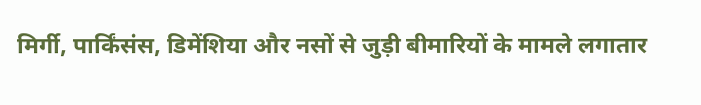मिर्गी, पार्किंसंस, डिमेंशिया और नसों से जुड़ी बीमारियों के मामले लगातार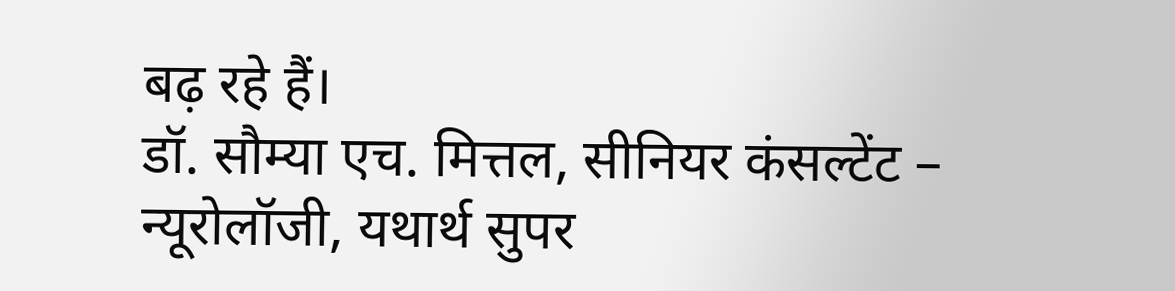बढ़ रहे हैं।
डॉ. सौम्या एच. मित्तल, सीनियर कंसल्टेंट – न्यूरोलॉजी, यथार्थ सुपर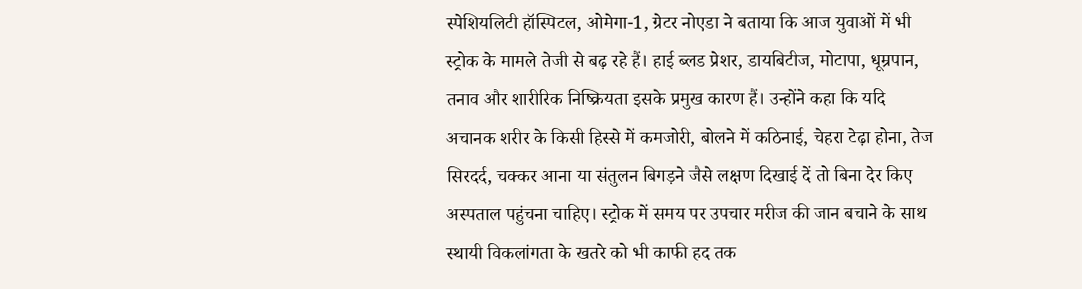स्पेशियलिटी हॉस्पिटल, ओमेगा-1, ग्रेटर नोएडा ने बताया कि आज युवाओं में भी स्ट्रोक के मामले तेजी से बढ़ रहे हैं। हाई ब्लड प्रेशर, डायबिटीज, मोटापा, धूम्रपान, तनाव और शारीरिक निष्क्रियता इसके प्रमुख कारण हैं। उन्होंने कहा कि यदि अचानक शरीर के किसी हिस्से में कमजोरी, बोलने में कठिनाई, चेहरा टेढ़ा होना, तेज सिरदर्द, चक्कर आना या संतुलन बिगड़ने जैसे लक्षण दिखाई दें तो बिना देर किए अस्पताल पहुंचना चाहिए। स्ट्रोक में समय पर उपचार मरीज की जान बचाने के साथ स्थायी विकलांगता के खतरे को भी काफी हद तक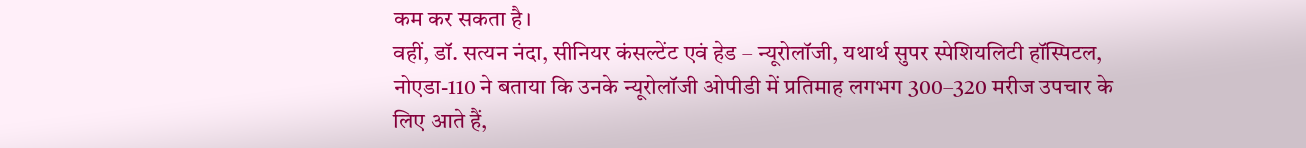कम कर सकता है।
वहीं, डॉ. सत्यन नंदा, सीनियर कंसल्टेंट एवं हेड – न्यूरोलॉजी, यथार्थ सुपर स्पेशियलिटी हॉस्पिटल, नोएडा-110 ने बताया कि उनके न्यूरोलॉजी ओपीडी में प्रतिमाह लगभग 300–320 मरीज उपचार के लिए आते हैं,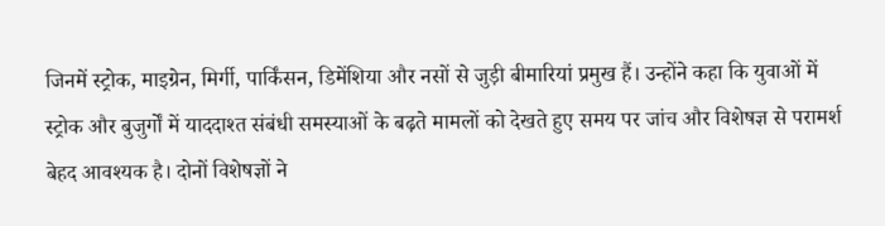जिनमें स्ट्रोक, माइग्रेन, मिर्गी, पार्किंसन, डिमेंशिया और नसों से जुड़ी बीमारियां प्रमुख हैं। उन्होंने कहा कि युवाओं में स्ट्रोक और बुजुर्गों में याददाश्त संबंधी समस्याओं के बढ़ते मामलों को देखते हुए समय पर जांच और विशेषज्ञ से परामर्श बेहद आवश्यक है। दोनों विशेषज्ञों ने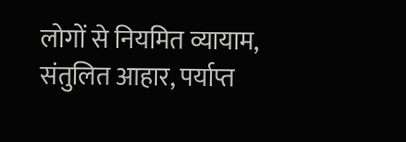लोगों से नियमित व्यायाम, संतुलित आहार, पर्याप्त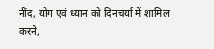नींद, योग एवं ध्यान को दिनचर्या में शामिल करने,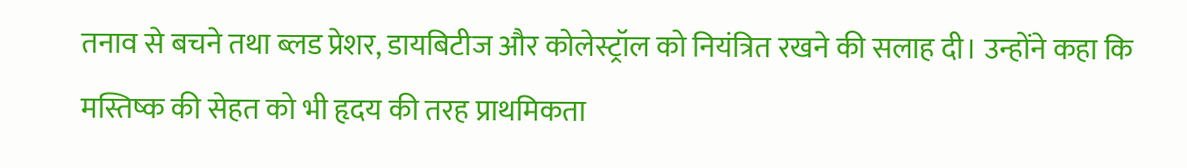तनाव से बचने तथा ब्लड प्रेशर, डायबिटीज और कोलेस्ट्रॉल को नियंत्रित रखने की सलाह दी। उन्होंने कहा कि मस्तिष्क की सेहत को भी हृदय की तरह प्राथमिकता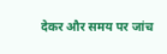देकर और समय पर जांच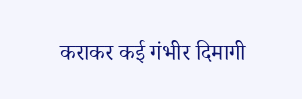कराकर कई गंभीर दिमागी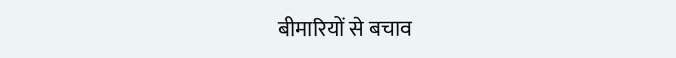बीमारियों से बचाव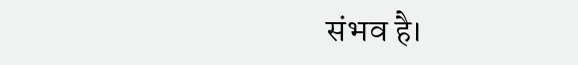संभव है।